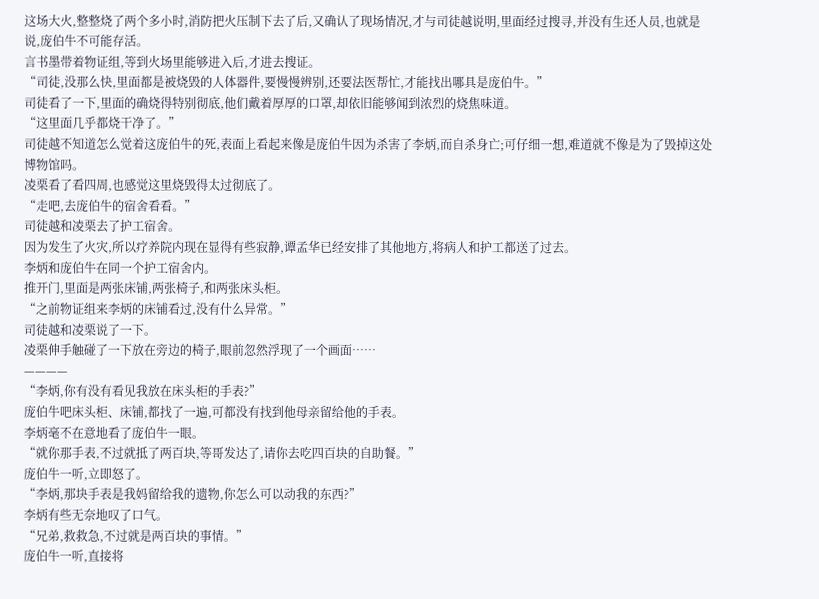这场大火,整整烧了两个多小时,消防把火压制下去了后,又确认了现场情况,才与司徒越说明,里面经过搜寻,并没有生还人员,也就是说,庞伯牛不可能存活。
言书墨带着物证组,等到火场里能够进入后,才进去搜证。
“司徒,没那么快,里面都是被烧毁的人体器件,要慢慢辨别,还要法医帮忙,才能找出哪具是庞伯牛。”
司徒看了一下,里面的确烧得特别彻底,他们戴着厚厚的口罩,却依旧能够闻到浓烈的烧焦味道。
“这里面几乎都烧干净了。”
司徒越不知道怎么觉着这庞伯牛的死,表面上看起来像是庞伯牛因为杀害了李炳,而自杀身亡;可仔细一想,难道就不像是为了毁掉这处博物馆吗。
凌栗看了看四周,也感觉这里烧毁得太过彻底了。
“走吧,去庞伯牛的宿舍看看。”
司徒越和凌栗去了护工宿舍。
因为发生了火灾,所以疗养院内现在显得有些寂静,谭孟华已经安排了其他地方,将病人和护工都送了过去。
李炳和庞伯牛在同一个护工宿舍内。
推开门,里面是两张床铺,两张椅子,和两张床头柜。
“之前物证组来李炳的床铺看过,没有什么异常。”
司徒越和凌栗说了一下。
凌栗伸手触碰了一下放在旁边的椅子,眼前忽然浮现了一个画面……
————
“李炳,你有没有看见我放在床头柜的手表?”
庞伯牛吧床头柜、床铺,都找了一遍,可都没有找到他母亲留给他的手表。
李炳毫不在意地看了庞伯牛一眼。
“就你那手表,不过就抵了两百块,等哥发达了,请你去吃四百块的自助餐。”
庞伯牛一听,立即怒了。
“李炳,那块手表是我妈留给我的遗物,你怎么可以动我的东西?”
李炳有些无奈地叹了口气。
“兄弟,救救急,不过就是两百块的事情。”
庞伯牛一听,直接将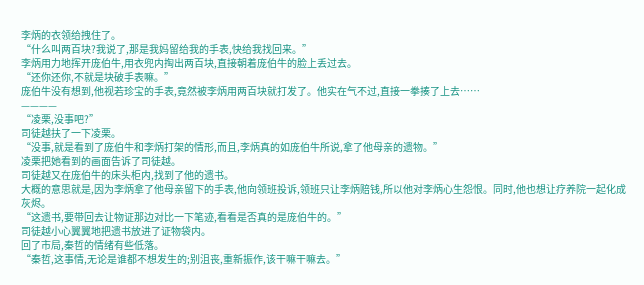李炳的衣领给拽住了。
“什么叫两百块?我说了,那是我妈留给我的手表,快给我找回来。”
李炳用力地挥开庞伯牛,用衣兜内掏出两百块,直接朝着庞伯牛的脸上丢过去。
“还你还你,不就是块破手表嘛。”
庞伯牛没有想到,他视若珍宝的手表,竟然被李炳用两百块就打发了。他实在气不过,直接一拳揍了上去……
————
“凌栗,没事吧?”
司徒越扶了一下凌栗。
“没事,就是看到了庞伯牛和李炳打架的情形,而且,李炳真的如庞伯牛所说,拿了他母亲的遗物。”
凌栗把她看到的画面告诉了司徒越。
司徒越又在庞伯牛的床头柜内,找到了他的遗书。
大概的意思就是,因为李炳拿了他母亲留下的手表,他向领班投诉,领班只让李炳赔钱,所以他对李炳心生怨恨。同时,他也想让疗养院一起化成灰烬。
“这遗书,要带回去让物证那边对比一下笔迹,看看是否真的是庞伯牛的。”
司徒越小心翼翼地把遗书放进了证物袋内。
回了市局,秦哲的情绪有些低落。
“秦哲,这事情,无论是谁都不想发生的;别沮丧,重新振作,该干嘛干嘛去。”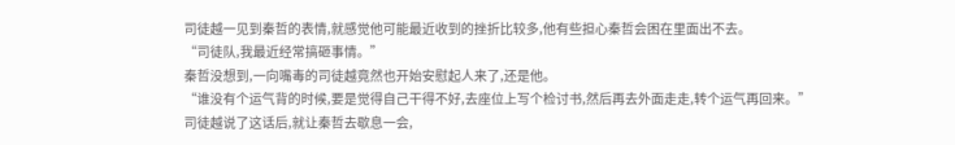司徒越一见到秦哲的表情,就感觉他可能最近收到的挫折比较多,他有些担心秦哲会困在里面出不去。
“司徒队,我最近经常搞砸事情。”
秦哲没想到,一向嘴毒的司徒越竟然也开始安慰起人来了,还是他。
“谁没有个运气背的时候,要是觉得自己干得不好,去座位上写个检讨书,然后再去外面走走,转个运气再回来。”
司徒越说了这话后,就让秦哲去歇息一会,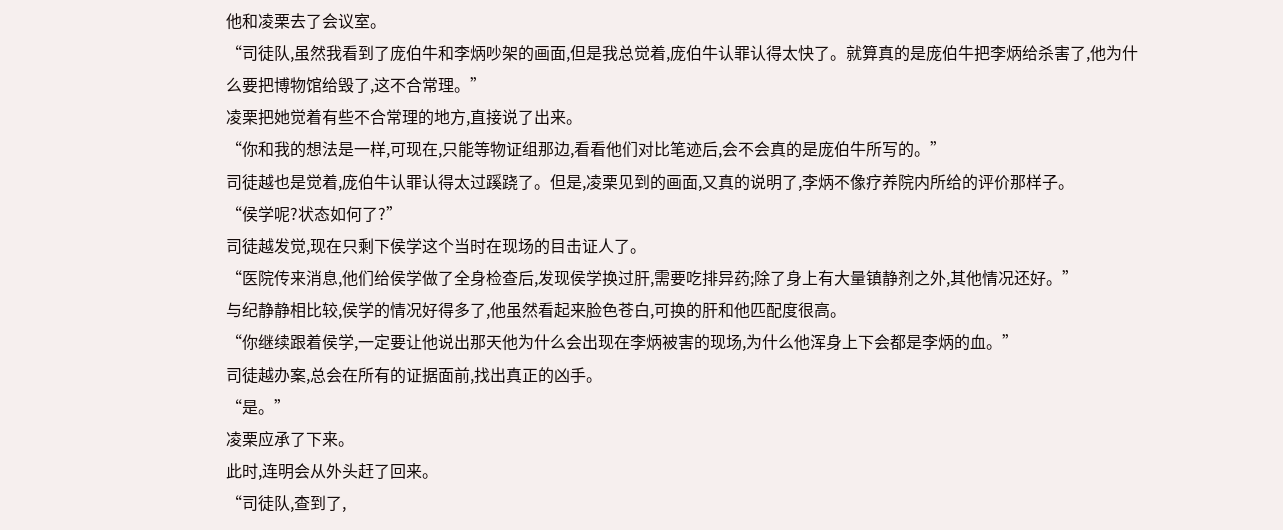他和凌栗去了会议室。
“司徒队,虽然我看到了庞伯牛和李炳吵架的画面,但是我总觉着,庞伯牛认罪认得太快了。就算真的是庞伯牛把李炳给杀害了,他为什么要把博物馆给毁了,这不合常理。”
凌栗把她觉着有些不合常理的地方,直接说了出来。
“你和我的想法是一样,可现在,只能等物证组那边,看看他们对比笔迹后,会不会真的是庞伯牛所写的。”
司徒越也是觉着,庞伯牛认罪认得太过蹊跷了。但是,凌栗见到的画面,又真的说明了,李炳不像疗养院内所给的评价那样子。
“侯学呢?状态如何了?”
司徒越发觉,现在只剩下侯学这个当时在现场的目击证人了。
“医院传来消息,他们给侯学做了全身检查后,发现侯学换过肝,需要吃排异药;除了身上有大量镇静剂之外,其他情况还好。”
与纪静静相比较,侯学的情况好得多了,他虽然看起来脸色苍白,可换的肝和他匹配度很高。
“你继续跟着侯学,一定要让他说出那天他为什么会出现在李炳被害的现场,为什么他浑身上下会都是李炳的血。”
司徒越办案,总会在所有的证据面前,找出真正的凶手。
“是。”
凌栗应承了下来。
此时,连明会从外头赶了回来。
“司徒队,查到了,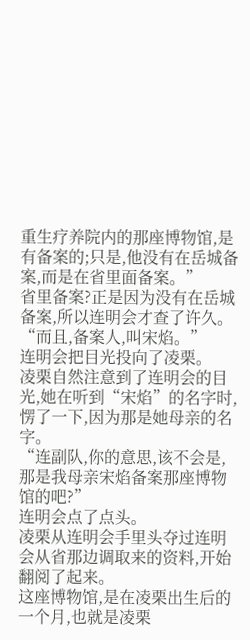重生疗养院内的那座博物馆,是有备案的;只是,他没有在岳城备案,而是在省里面备案。”
省里备案?正是因为没有在岳城备案,所以连明会才查了许久。
“而且,备案人,叫宋焰。”
连明会把目光投向了凌栗。
凌栗自然注意到了连明会的目光,她在听到“宋焰”的名字时,愣了一下,因为那是她母亲的名字。
“连副队,你的意思,该不会是,那是我母亲宋焰备案那座博物馆的吧?”
连明会点了点头。
凌栗从连明会手里头夺过连明会从省那边调取来的资料,开始翻阅了起来。
这座博物馆,是在凌栗出生后的一个月,也就是凌栗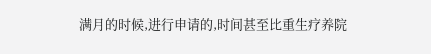满月的时候,进行申请的,时间甚至比重生疗养院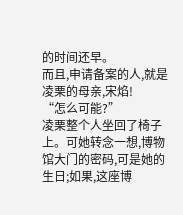的时间还早。
而且,申请备案的人,就是凌栗的母亲,宋焰!
“怎么可能?”
凌栗整个人坐回了椅子上。可她转念一想,博物馆大门的密码,可是她的生日;如果,这座博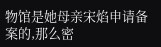物馆是她母亲宋焰申请备案的,那么密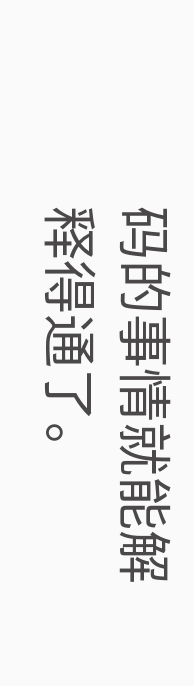码的事情就能解释得通了。